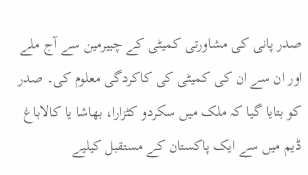صدر پانی کی مشاورتی کمیٹی کے چییرمین سے آج ملے اور ان سے ان کی کمیٹی کی کاکردگی معلوم کی۔ صدر کو بتایا گیا کہ ملک میں سکردو کٹزارا، بھاشا یا کالاباغ ڈیم میں سے ایک پاکستان کے مستقبل کیلیے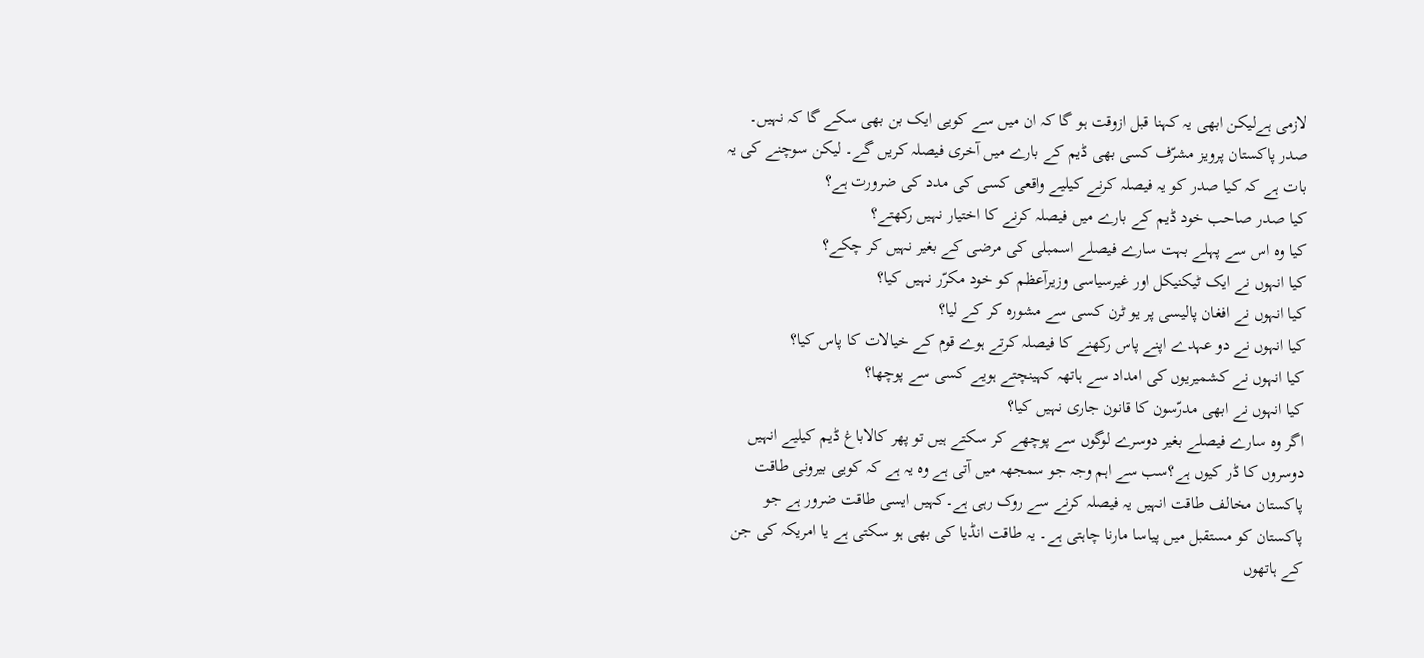لازمی ہےلیکن ابھی یہ کہنا قبل ازوقت ہو گا کہ ان میں سے کویی ایک بن بھی سکے گا کہ نہیں۔
صدر پاکستان پرویز مشرّف کسی بھی ڈیم کے بارے میں آخری فیصلہ کریں گے۔ لیکن سوچنے کی یہ بات ہے کہ کیا صدر کو یہ فیصلہ کرنے کیلیے واقعی کسی کی مدد کی ضرورت ہے؟
کیا صدر صاحب خود ڈیم کے بارے میں فیصلہ کرنے کا اختیار نہیں رکھتے؟
کیا وہ اس سے پہلے بہت سارے فیصلے اسمبلی کی مرضی کے بغیر نہیں کر چکے؟
کیا انہوں نے ایک ٹیکنیکل اور غیرسیاسی وزیرآعظم کو خود مکرّر نہیں کیا؟
کیا انہوں نے افغان پالیسی پر یو ٹرن کسی سے مشورہ کر کے لیا؟
کیا انہوں نے دو عہدے اپنے پاس رکھنے کا فیصلہ کرتے ہوے قوم کے خیالات کا پاس کیا؟
کیا انہوں نے کشمیریوں کی امداد سے ہاتھہ کہینچتے ہویے کسی سے پوچھا؟
کیا انہوں نے ابھی مدرّسون کا قانون جاری نہیں کیا؟
اگر وہ سارے فیصلے بغیر دوسرے لوگوں سے پوچھے کر سکتے ہیں تو پھر کالاباغ ڈیم کیلیے انہیں دوسروں کا ڈر کیوں ہے؟سب سے اہم وجہ جو سمجھہ میں آتی ہے وہ یہ ہے کہ کویی بیرونی طاقت پاکستان مخالف طاقت انہیں یہ فیصلہ کرنے سے روک رہی ہے۔کہیں ایسی طاقت ضرور ہے جو پاکستان کو مستقبل میں پیاسا مارنا چاہتی ہے۔ یہ طاقت انڈیا کی بھی ہو سکتی ہے یا امریکہ کی جن کے ہاتھوں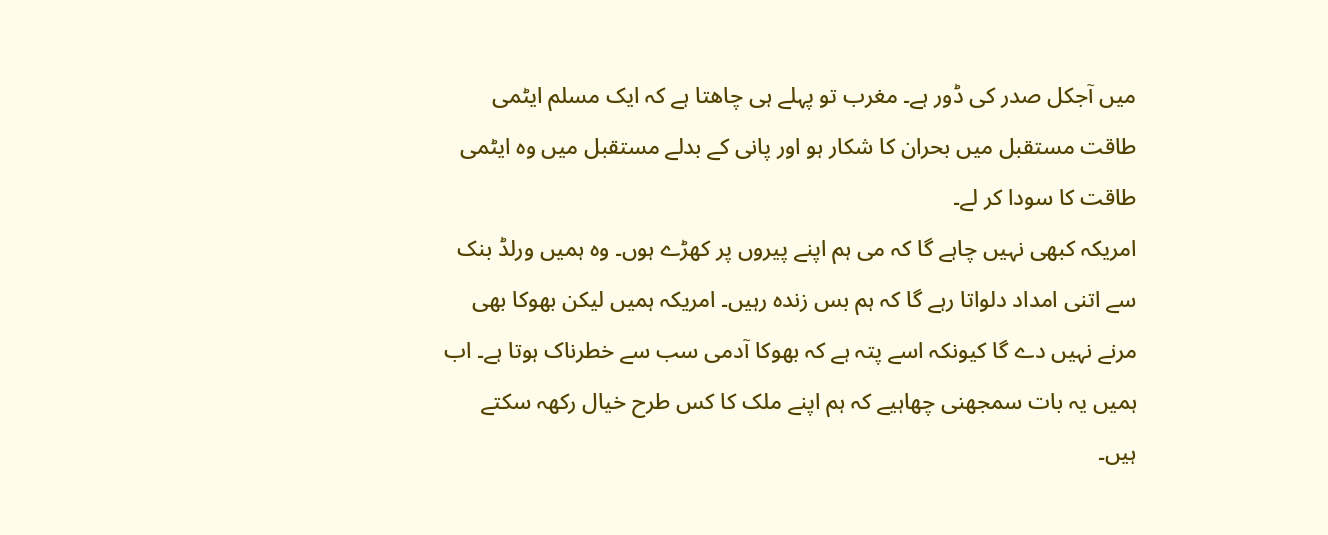میں آجکل صدر کی ڈور ہے۔ مغرب تو پہلے ہی چاھتا ہے کہ ایک مسلم ایٹمی طاقت مستقبل میں بحران کا شکار ہو اور پانی کے بدلے مستقبل میں وہ ایٹمی طاقت کا سودا کر لے۔
امریکہ کبھی نہیں چاہے گا کہ می ہم اپنے پیروں پر کھڑے ہوں۔ وہ ہمیں ورلڈ بنک سے اتنی امداد دلواتا رہے گا کہ ہم بس زندہ رہیں۔ امریکہ ہمیں لیکن بھوکا بھی مرنے نہیں دے گا کیونکہ اسے پتہ ہے کہ بھوکا آدمی سب سے خطرناک ہوتا ہے۔ اب ہمیں یہ بات سمجھنی چھاہیے کہ ہم اپنے ملک کا کس طرح خیال رکھہ سکتے ہیں۔